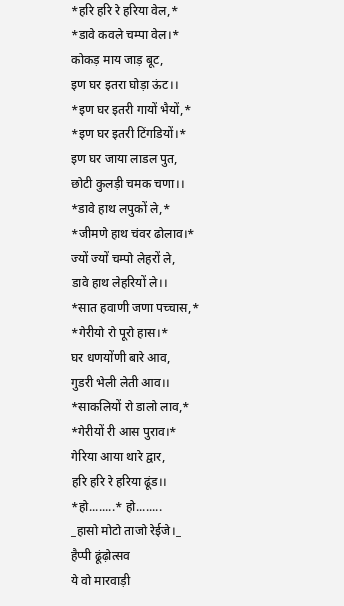*हरि हरि रे हरिया वेल,*
*डावे कवले चम्पा वेल।*
कोकड़ माय जाड़ बूट,
इण घर इतरा घोड़ा ऊंट।।
*इण घर इतरी गायों भैयों,*
*इण घर इतरी टिंगडियों।*
इण घर जाया लाडल पुत,
छोटी कुलड़ी चमक चणा।।
*डावे हाथ लपुकों ले,*
*जीमणे हाथ चंवर ढोलाव।*
ज्यों ज्यों चम्पो लेहरों ले,
डावे हाथ लेहरियों ले।।
*सात हवाणी जणा पच्चास,*
*गेरीयो रो पूरो हास।*
घर धणयोंणी बारे आव,
गुडरी भेली लेती आव।।
*साकलियों रो डालो लाव,*
*गेरीयों री आस पुराव।*
गेरिया आया थारे द्वार,
हरि हरि रे हरिया ढूंड।।
*हो........* हो........
_हासो मोटो ताजो रेईजे।_
हैप्पी ढूंढ़ोत्सव
ये वो मारवाड़ी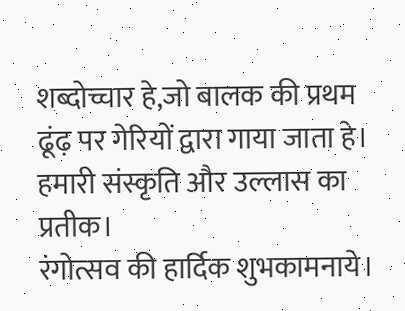शब्दोच्चार हे,जो बालक की प्रथम ढूंढ़ पर गेरियों द्वारा गाया जाता हे। हमारी संस्कृति और उल्लास का प्रतीक।
रंगोत्सव की हार्दिक शुभकामनाये।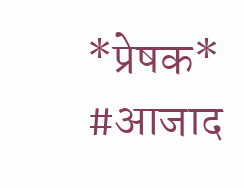*प्रेषक*
#आजाद